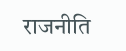राजनीति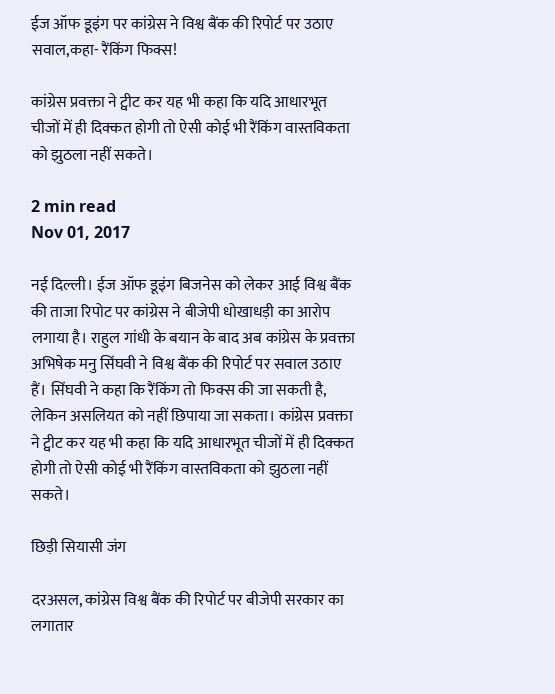ईज ऑफ डूइंग पर कांग्रेस ने विश्व बैंक की रिपोर्ट पर उठाए सवाल,कहा- रैंकिंग फिक्स!

कांग्रेस प्रवक्ता ने ट्वीट कर यह भी कहा कि यदि आधारभूत चीजों में ही दिक्कत होगी तो ऐसी कोई भी रैंकिंग वास्तविकता को झुठला नहीं सकते।

2 min read
Nov 01, 2017

नई दिल्ली। ईज ऑफ डूइंग बिजनेस को लेकर आई विश्व बैंक की ताजा रिपोट पर कांग्रेस ने बीजेपी धोखाधड़ी का आरोप लगाया है। राहुल गांधी के बयान के बाद अब कांग्रेस के प्रवक्ता अभिषेक मनु सिंघवी ने विश्व बैंक की रिपोर्ट पर सवाल उठाए हैं। सिंघवी ने कहा कि रैंकिंग तो फिक्स की जा सकती है, लेकिन असलियत को नहीं छिपाया जा सकता। कांग्रेस प्रवक्ता ने ट्वीट कर यह भी कहा कि यदि आधारभूत चीजों में ही दिक्कत होगी तो ऐसी कोई भी रैंकिंग वास्तविकता को झुठला नहीं सकते।

छिड़ी सियासी जंग

दरअसल, कांग्रेस विश्व बैंक की रिपोर्ट पर बीजेपी सरकार का लगातार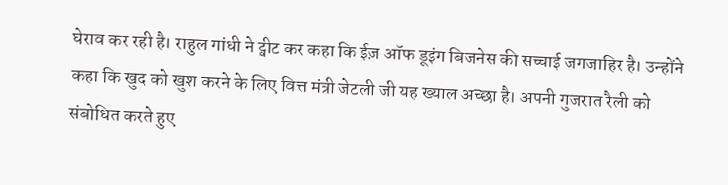घेराव कर रही है। राहुल गांधी ने ट्वीट कर कहा कि ईज़ ऑफ डूइंग बिजनेस की सच्चाई जगजाहिर है। उन्होंने कहा कि खुद को खुश करने के लिए वित्त मंत्री जेटली जी यह ख्याल अच्छा है। अपनी गुजरात रैली को संबोधित करते हुए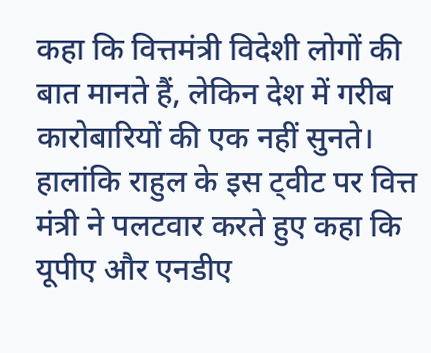कहा कि वित्तमंत्री विदेशी लोगों की बात मानते हैं, लेकिन देश में गरीब कारोबारियों की एक नहीं सुनते। हालांकि राहुल के इस ट्वीट पर वित्त मंत्री ने पलटवार करते हुए कहा कि यूपीए और एनडीए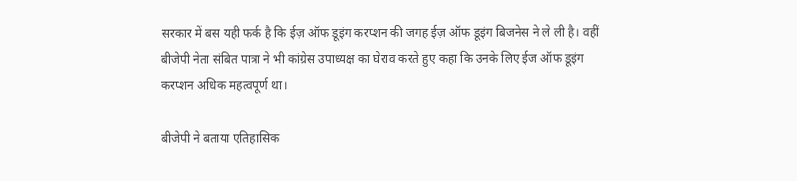सरकार में बस यही फर्क है कि ईज़ ऑफ डूइंग करप्शन की जगह ईज़ ऑफ डूइंग बिजनेस ने ले ली है। वहीं बीजेपी नेता संबित पात्रा ने भी कांग्रेस उपाध्यक्ष का घेराव करते हुए कहा कि उनके लिए ईज ऑफ डूइंग करप्शन अधिक महत्वपूर्ण था।

बीजेपी ने बताया एतिहासिक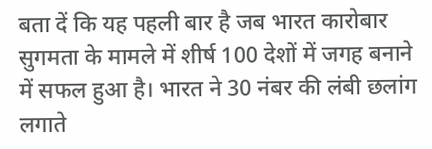बता दें कि यह पहली बार है जब भारत कारोबार सुगमता के मामले में शीर्ष 100 देशों में जगह बनाने में सफल हुआ है। भारत ने 30 नंबर की लंबी छलांग लगाते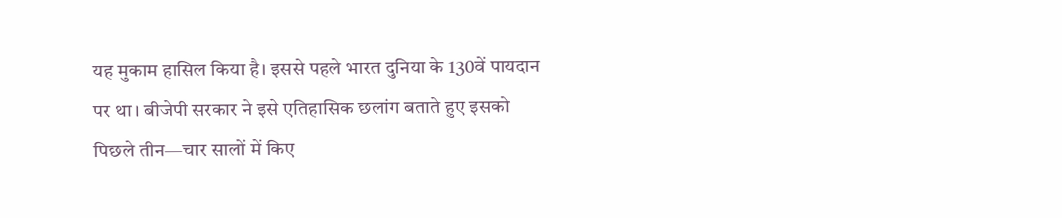यह मुकाम हासिल किया है। इससे पहले भारत दुनिया के 130वें पायदान पर था। बीजेपी सरकार ने इसे एतिहासिक छलांग बताते हुए इसको पिछले तीन—चार सालों में किए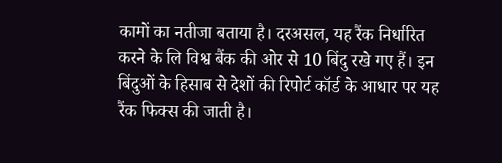कामों का नतीजा बताया है। दरअसल, यह रैंक निर्धारित करने के लि विश्व बैंक की ओर से 10 बिंदु रखे गए हैं। इन बिंदुओं के हिसाब से देशों की रिपोर्ट कॉर्ड के आधार पर यह रैंक फिक्स की जाती है।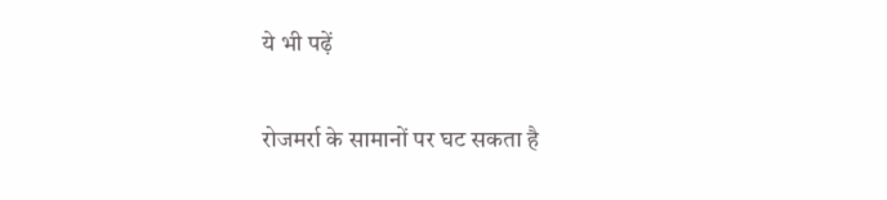ये भी पढ़ें

रोजमर्रा के सामानों पर घट सकता है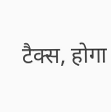टैक्स, होगा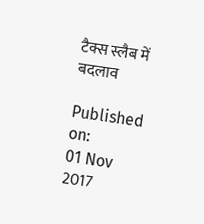टैक्स स्लैब में बदलाव

Published on:
01 Nov 2017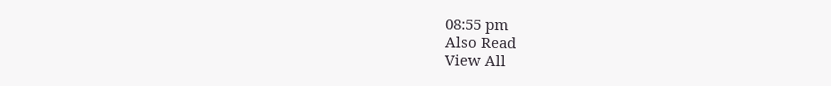08:55 pm
Also Read
View All